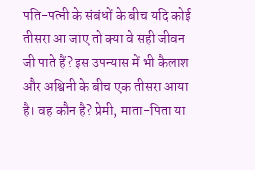पति-पत्नी के संबंधों के बीच यदि कोई तीसरा आ जाए तो क्या वे सही जीवन जी पाते हैं? इस उपन्यास में भी कैलाश और अश्विनी के बीच एक तीसरा आया है। वह कौन है? प्रेमी, माता-पिता या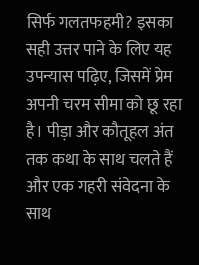सिर्फ गलतफहमी? इसका सही उत्तर पाने के लिए यह उपन्यास पढ़िए, जिसमें प्रेम अपनी चरम सीमा को छू रहा है। पीड़ा और कौतूहल अंत तक कथा के साथ चलते हैं और एक गहरी संवेदना के साथ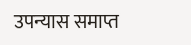उपन्यास समाप्त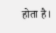होता है।